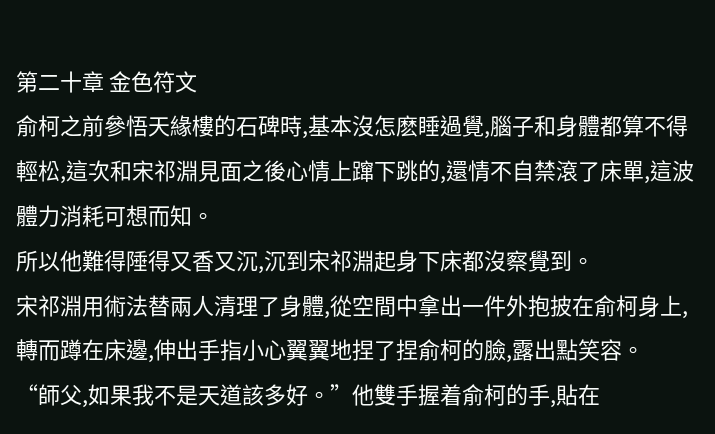第二十章 金色符文
俞柯之前參悟天緣樓的石碑時,基本沒怎麽睡過覺,腦子和身體都算不得輕松,這次和宋祁淵見面之後心情上蹿下跳的,還情不自禁滾了床單,這波體力消耗可想而知。
所以他難得陲得又香又沉,沉到宋祁淵起身下床都沒察覺到。
宋祁淵用術法替兩人清理了身體,從空間中拿出一件外抱披在俞柯身上,轉而蹲在床邊,伸出手指小心翼翼地捏了捏俞柯的臉,露出點笑容。
“師父,如果我不是天道該多好。”他雙手握着俞柯的手,貼在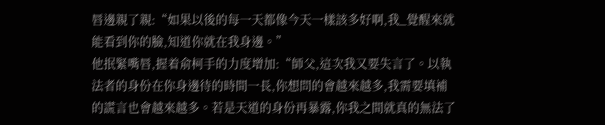唇邊親了親:“如果以後的每一天都像今天一樣該多好啊,我_覺醒來就能看到你的臉,知道你就在我身邊。”
他抿緊嘴唇,握着俞柯手的力度增加:“師父,這次我又要失言了。以執法者的身份在你身邊待的時間一長,你想問的會越來越多,我需要填補的謊言也會越來越多。若是天道的身份再暴露,你我之間就真的無法了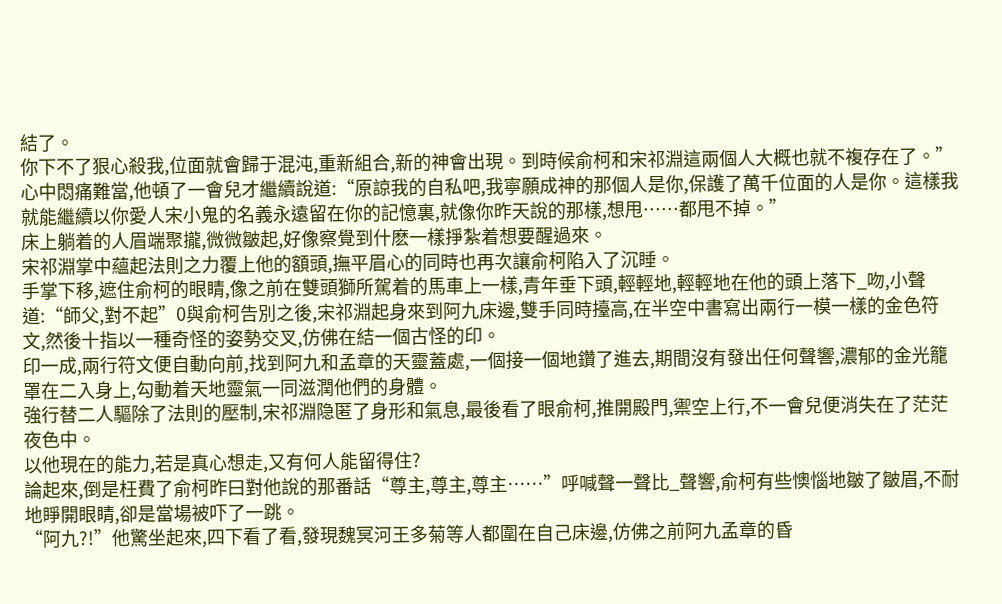結了。
你下不了狠心殺我,位面就會歸于混沌,重新組合,新的神會出現。到時候俞柯和宋祁淵這兩個人大概也就不複存在了。”
心中悶痛難當,他頓了一會兒才繼續說道:“原諒我的自私吧,我寧願成神的那個人是你,保護了萬千位面的人是你。這樣我就能繼續以你愛人宋小鬼的名義永遠留在你的記憶裏,就像你昨天說的那樣,想甩……都甩不掉。”
床上躺着的人眉端聚攏,微微皺起,好像察覺到什麽一樣掙紮着想要醒過來。
宋祁淵掌中蘊起法則之力覆上他的額頭,撫平眉心的同時也再次讓俞柯陷入了沉睡。
手掌下移,遮住俞柯的眼睛,像之前在雙頭獅所駕着的馬車上一樣,青年垂下頭,輕輕地,輕輕地在他的頭上落下_吻,小聲道:“師父,對不起”0與俞柯告別之後,宋祁淵起身來到阿九床邊,雙手同時擡高,在半空中書寫出兩行一模一樣的金色符文,然後十指以一種奇怪的姿勢交叉,仿佛在結一個古怪的印。
印一成,兩行符文便自動向前,找到阿九和孟章的天靈蓋處,一個接一個地鑽了進去,期間沒有發出任何聲響,濃郁的金光籠罩在二入身上,勾動着天地靈氣一同滋潤他們的身體。
強行替二人驅除了法則的壓制,宋祁淵隐匿了身形和氣息,最後看了眼俞柯,推開殿門,禦空上行,不一會兒便消失在了茫茫夜色中。
以他現在的能力,若是真心想走,又有何人能留得住?
論起來,倒是枉費了俞柯昨曰對他說的那番話“尊主,尊主,尊主……”呼喊聲一聲比_聲響,俞柯有些懊惱地皺了皺眉,不耐地睜開眼睛,卻是當場被吓了一跳。
“阿九?!”他驚坐起來,四下看了看,發現魏冥河王多菊等人都圍在自己床邊,仿佛之前阿九孟章的昏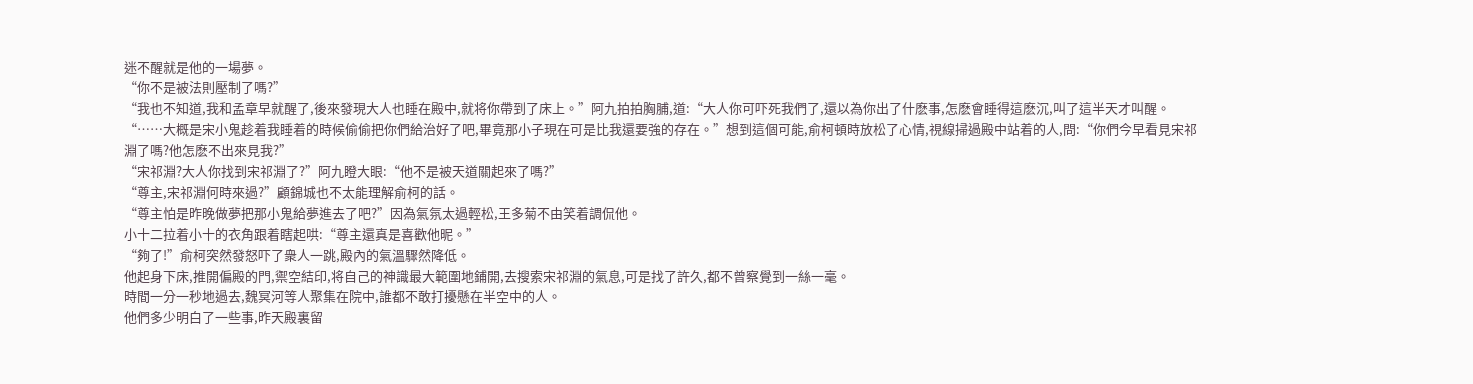迷不醒就是他的一場夢。
“你不是被法則壓制了嗎?”
“我也不知道,我和孟章早就醒了,後來發現大人也睡在殿中,就将你帶到了床上。”阿九拍拍胸脯,道:“大人你可吓死我們了,還以為你出了什麽事,怎麽會睡得這麽沉,叫了這半天才叫醒。
“……大概是宋小鬼趁着我睡着的時候偷偷把你們給治好了吧,畢竟那小子現在可是比我還要強的存在。”想到這個可能,俞柯頓時放松了心情,視線掃過殿中站着的人,問:“你們今早看見宋祁淵了嗎?他怎麽不出來見我?”
“宋祁淵?大人你找到宋祁淵了?”阿九瞪大眼:“他不是被天道關起來了嗎?”
“尊主,宋祁淵何時來過?”顧錦城也不太能理解俞柯的話。
“尊主怕是昨晚做夢把那小鬼給夢進去了吧?”因為氣氛太過輕松,王多菊不由笑着調侃他。
小十二拉着小十的衣角跟着瞎起哄:“尊主還真是喜歡他昵。”
“夠了!”俞柯突然發怒吓了衆人一跳,殿內的氣溫驟然降低。
他起身下床,推開偏殿的門,禦空結印,将自己的神識最大範圍地鋪開,去搜索宋祁淵的氣息,可是找了許久,都不曾察覺到一絲一毫。
時間一分一秒地過去,魏冥河等人聚集在院中,誰都不敢打擾懸在半空中的人。
他們多少明白了一些事,昨天殿裏留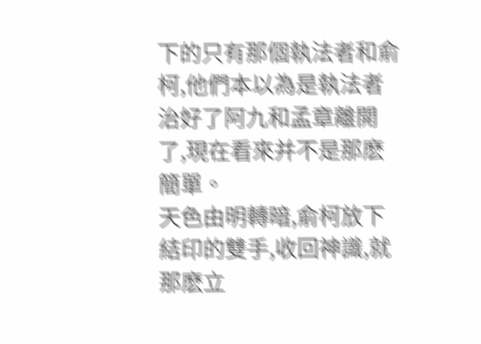下的只有那個執法者和俞柯,他們本以為是執法者治好了阿九和孟章離開了,現在看來并不是那麽簡單。
天色由明轉暗,俞柯放下結印的雙手,收回神識,就那麽立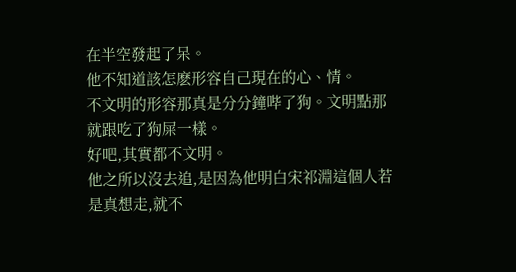在半空發起了呆。
他不知道該怎麽形容自己現在的心、情。
不文明的形容那真是分分鐘哔了狗。文明點那就跟吃了狗屎一樣。
好吧,其實都不文明。
他之所以沒去追,是因為他明白宋祁淵這個人若是真想走,就不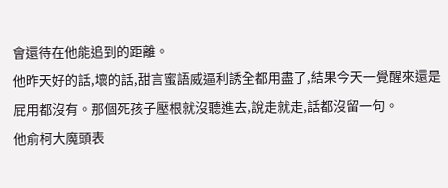會還待在他能追到的距離。
他昨天好的話,壞的話,甜言蜜語威逼利誘全都用盡了,結果今天一覺醒來還是屁用都沒有。那個死孩子壓根就沒聽進去,說走就走,話都沒留一句。
他俞柯大魔頭表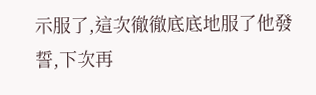示服了,這次徹徹底底地服了他發誓,下次再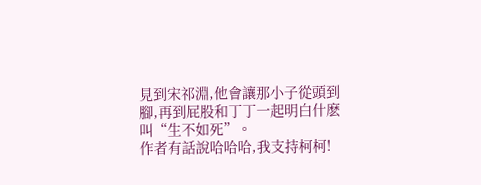見到宋祁淵,他會讓那小子從頭到腳,再到屁股和丁丁一起明白什麽叫“生不如死”。
作者有話說哈哈哈,我支持柯柯!